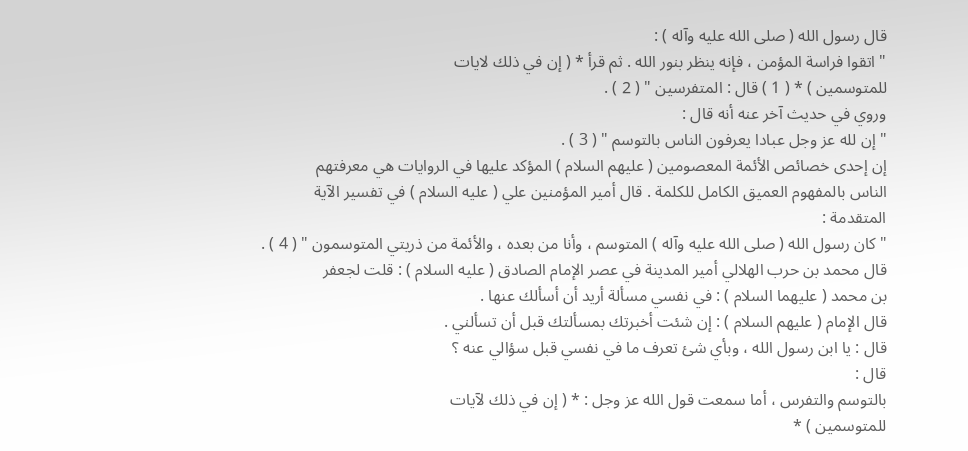قال رسول الله ( صلى الله عليه وآله ) :
" اتقوا فراسة المؤمن ، فإنه ينظر بنور الله . ثم قرأ * ( إن في ذلك لايات
للمتوسمين ) * ( 1 ) قال : المتفرسين " ( 2 ) .
وروي في حديث آخر عنه أنه قال :
" إن لله عز وجل عبادا يعرفون الناس بالتوسم " ( 3 ) .
إن إحدى خصائص الأئمة المعصومين ( عليهم السلام ) المؤكد عليها في الروايات هي معرفتهم
الناس بالمفهوم العميق الكامل للكلمة . قال أمير المؤمنين علي ( عليه السلام ) في تفسير الآية
المتقدمة :
" كان رسول الله ( صلى الله عليه وآله ) المتوسم ، وأنا من بعده ، والأئمة من ذريتي المتوسمون " ( 4 ) .
قال محمد بن حرب الهلالي أمير المدينة في عصر الإمام الصادق ( عليه السلام ) : قلت لجعفر
بن محمد ( عليهما السلام ) : في نفسي مسألة أريد أن أسألك عنها .
قال الإمام ( عليهم السلام ) : إن شئت أخبرتك بمسألتك قبل أن تسألني .
قال : يا ابن رسول الله ، وبأي شئ تعرف ما في نفسي قبل سؤالي عنه ؟
قال :
بالتوسم والتفرس ، أما سمعت قول الله عز وجل : * ( إن في ذلك لآيات
للمتوسمين ) *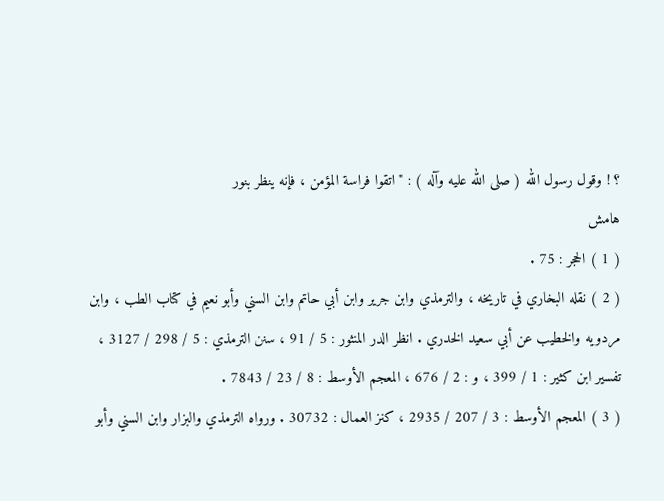؟ ! وقول رسول الله ( صلى الله عليه وآله ) : " اتقوا فراسة المؤمن ، فإنه ينظر بنور
هامش
( 1 ) الحجر : 75 .
( 2 ) نقله البخاري في تاريخه ، والترمذي وابن جرير وابن أبي حاتم وابن السني وأبو نعيم في كتاب الطب ، وابن
مردويه والخطيب عن أبي سعيد الخدري . انظر الدر المنثور : 5 / 91 ، سنن الترمذي : 5 / 298 / 3127 ،
تفسير ابن كثير : 1 / 399 ، و : 2 / 676 ، المعجم الأوسط : 8 / 23 / 7843 .
( 3 ) المعجم الأوسط : 3 / 207 / 2935 ، كنز العمال : 30732 . ورواه الترمذي والبزار وابن السني وأبو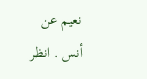نعيم عن
أنس . انظر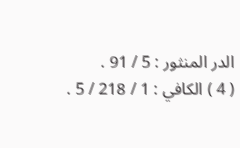الدر المنثور : 5 / 91 .
( 4 ) الكافي : 1 / 218 / 5 .